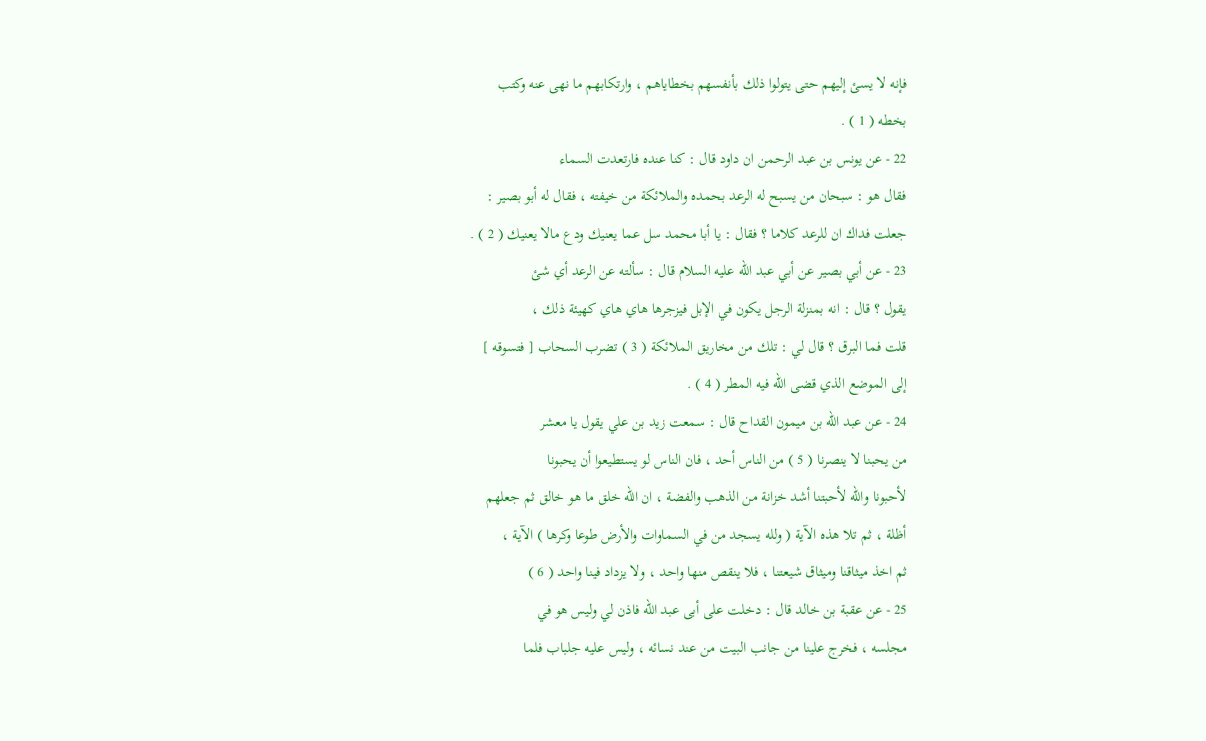فإنه لا يسئ إليهم حتى يتولوا ذلك بأنفسهم بخطاياهم ، وارتكابهم ما نهى عنه وكتب
بخطه ( 1 ) .
22 - عن يونس بن عبد الرحمن ان داود قال : كنا عنده فارتعدت السماء
فقال هو : سبحان من يسبح له الرعد بحمده والملائكة من خيفته ، فقال له أبو بصير :
جعلت فداك ان للرعد كلاما ؟ فقال : يا أبا محمد سل عما يعنيك ودع مالا يعنيك ( 2 ) .
23 - عن أبي بصير عن أبي عبد الله عليه السلام قال : سألته عن الرعد أي شئ
يقول ؟ قال : انه بمنزلة الرجل يكون في الإبل فيزجرها هاي هاي كهيئة ذلك ،
قلت فما البرق ؟ قال لي : تلك من مخاريق الملائكة ( 3 ) تضرب السحاب [ فتسوقه ]
إلى الموضع الذي قضى الله فيه المطر ( 4 ) .
24 - عن عبد الله بن ميمون القداح قال : سمعت زيد بن علي يقول يا معشر
من يحبنا لا ينصرنا ( 5 ) من الناس أحد ، فان الناس لو يستطيعوا أن يحبونا
لأحبونا والله لأحبتنا أشد خزانة من الذهب والفضة ، ان الله خلق ما هو خالق ثم جعلهم
أظلة ، ثم تلا هذه الآية ( ولله يسجد من في السماوات والأرض طوعا وكرها ) الآية ،
ثم اخذ ميثاقنا وميثاق شيعتنا ، فلا ينقص منها واحد ، ولا يزداد فينا واحد ( 6 )
25 - عن عقبة بن خالد قال : دخلت على أبى عبد الله فاذن لي وليس هو في
مجلسه ، فخرج علينا من جانب البيت من عند نسائه ، وليس عليه جلباب فلما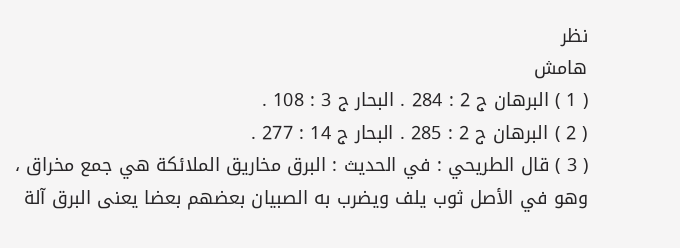نظر
هامش
( 1 ) البرهان ج 2 : 284 . البحار ج 3 : 108 .
( 2 ) البرهان ج 2 : 285 . البحار ج 14 : 277 .
( 3 ) قال الطريحي : في الحديث : البرق مخاريق الملائكة هي جمع مخراق ،
وهو في الأصل ثوب يلف ويضرب به الصبيان بعضهم بعضا يعنى البرق آلة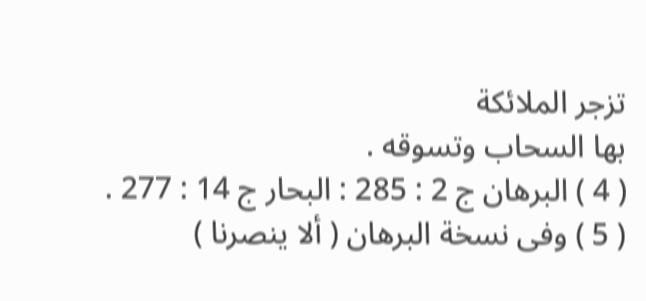تزجر الملائكة
بها السحاب وتسوقه .
( 4 ) البرهان ج 2 : 285 : البحار ج 14 : 277 .
( 5 ) وفى نسخة البرهان ( ألا ينصرنا )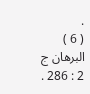.
( 6 ) البرهان ج 2 : 286 .